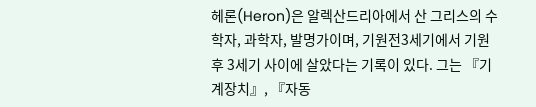헤론(Heron)은 알렉산드리아에서 산 그리스의 수학자, 과학자, 발명가이며, 기원전3세기에서 기원후 3세기 사이에 살았다는 기록이 있다. 그는 『기계장치』, 『자동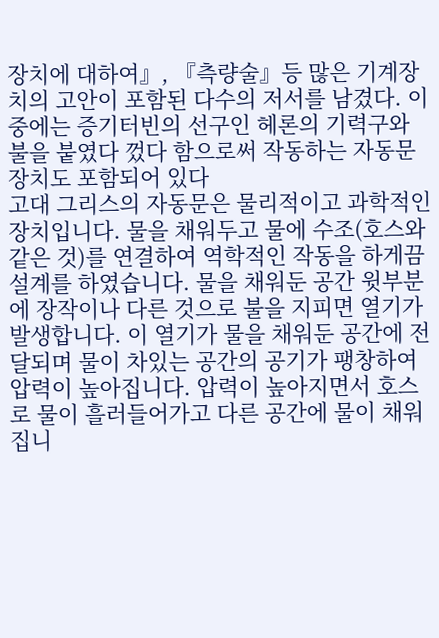장치에 대하여』, 『측량술』등 많은 기계장치의 고안이 포함된 다수의 저서를 남겼다. 이 중에는 증기터빈의 선구인 헤론의 기력구와 불을 붙였다 껐다 함으로써 작동하는 자동문 장치도 포함되어 있다
고대 그리스의 자동문은 물리적이고 과학적인 장치입니다. 물을 채워두고 물에 수조(호스와 같은 것)를 연결하여 역학적인 작동을 하게끔 설계를 하였습니다. 물을 채워둔 공간 윗부분에 장작이나 다른 것으로 불을 지피면 열기가 발생합니다. 이 열기가 물을 채워둔 공간에 전달되며 물이 차있는 공간의 공기가 팽창하여 압력이 높아집니다. 압력이 높아지면서 호스로 물이 흘러들어가고 다른 공간에 물이 채워집니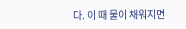다. 이 때 물이 채워지면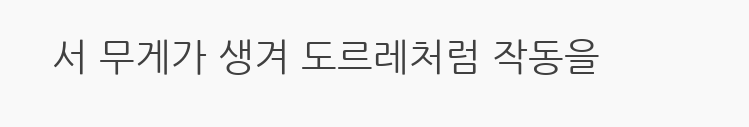서 무게가 생겨 도르레처럼 작동을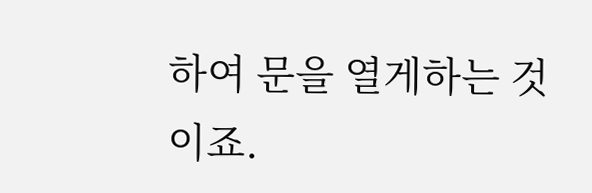하여 문을 열게하는 것이죠.